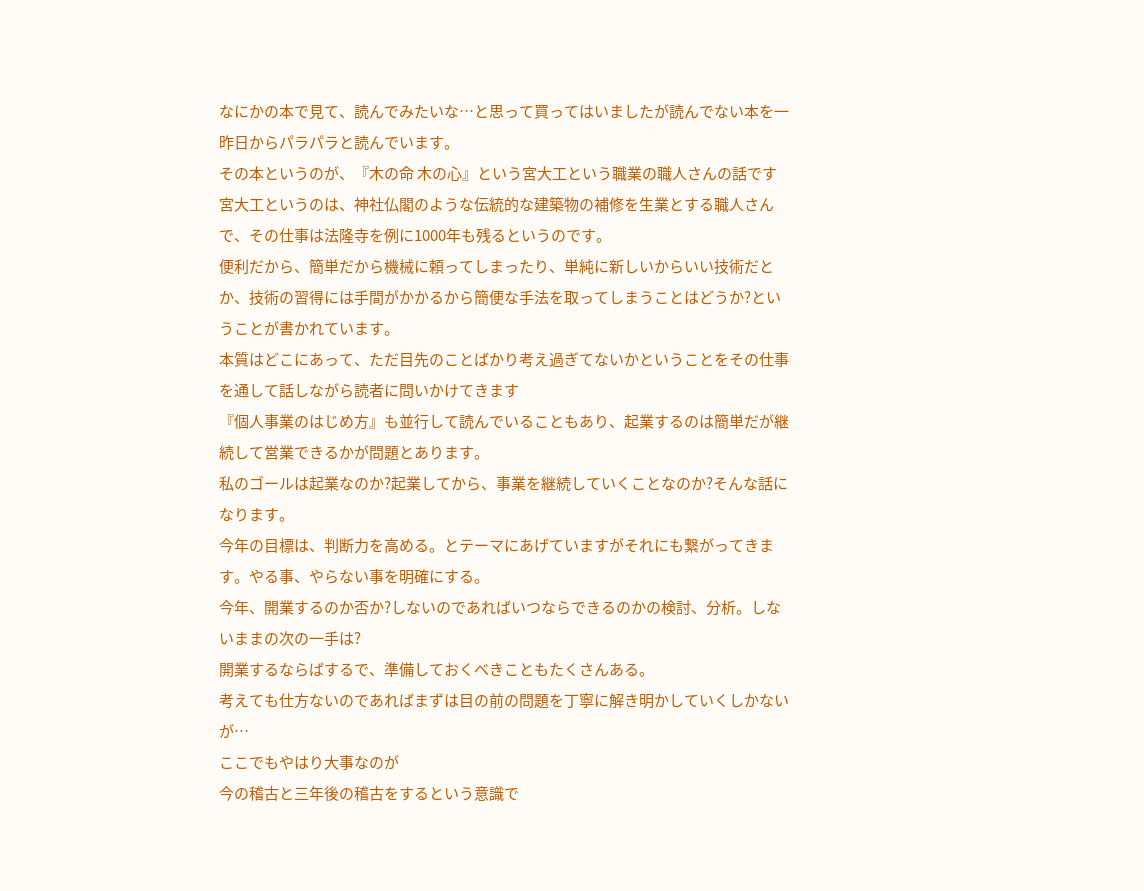なにかの本で見て、読んでみたいな…と思って買ってはいましたが読んでない本を一昨日からパラパラと読んでいます。
その本というのが、『木の命 木の心』という宮大工という職業の職人さんの話です
宮大工というのは、神社仏閣のような伝統的な建築物の補修を生業とする職人さんで、その仕事は法隆寺を例に1000年も残るというのです。
便利だから、簡単だから機械に頼ってしまったり、単純に新しいからいい技術だとか、技術の習得には手間がかかるから簡便な手法を取ってしまうことはどうか?ということが書かれています。
本質はどこにあって、ただ目先のことばかり考え過ぎてないかということをその仕事を通して話しながら読者に問いかけてきます
『個人事業のはじめ方』も並行して読んでいることもあり、起業するのは簡単だが継続して営業できるかが問題とあります。
私のゴールは起業なのか?起業してから、事業を継続していくことなのか?そんな話になります。
今年の目標は、判断力を高める。とテーマにあげていますがそれにも繋がってきます。やる事、やらない事を明確にする。
今年、開業するのか否か?しないのであればいつならできるのかの検討、分析。しないままの次の一手は?
開業するならばするで、準備しておくべきこともたくさんある。
考えても仕方ないのであればまずは目の前の問題を丁寧に解き明かしていくしかないが…
ここでもやはり大事なのが
今の稽古と三年後の稽古をするという意識で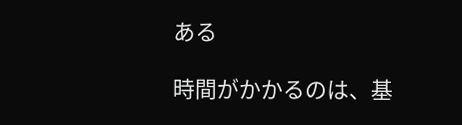ある

時間がかかるのは、基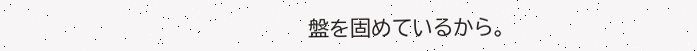盤を固めているから。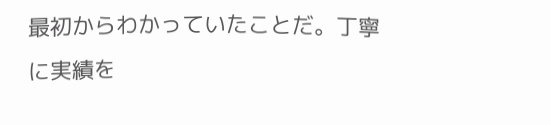最初からわかっていたことだ。丁寧に実績を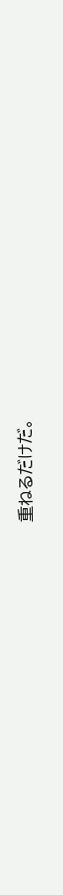重ねるだけだ。